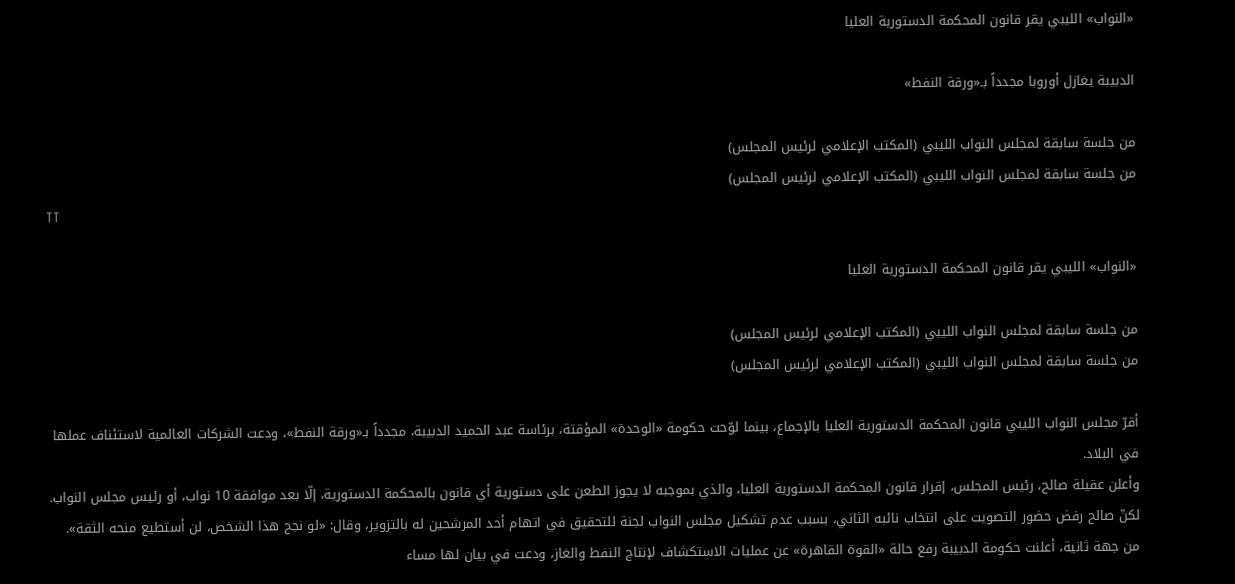«النواب» الليبي يقر قانون المحكمة الدستورية العليا

الدبيبة يغازل أوروبا مجدداً بـ«ورقة النفط»

من جلسة سابقة لمجلس النواب الليبي (المكتب الإعلامي لرئيس المجلس)
من جلسة سابقة لمجلس النواب الليبي (المكتب الإعلامي لرئيس المجلس)
TT

«النواب» الليبي يقر قانون المحكمة الدستورية العليا

من جلسة سابقة لمجلس النواب الليبي (المكتب الإعلامي لرئيس المجلس)
من جلسة سابقة لمجلس النواب الليبي (المكتب الإعلامي لرئيس المجلس)

أقرّ مجلس النواب الليبي قانون المحكمة الدستورية العليا بالإجماع، بينما لوّحت حكومة «الوحدة» المؤقتة، برئاسة عبد الحميد الدبيبة، مجدداً بـ«ورقة النفط»، ودعت الشركات العالمية لاستئناف عملها في البلاد.
وأعلن عقيلة صالح، رئيس المجلس، إقرار قانون المحكمة الدستورية العليا، والذي بموجبه لا يجوز الطعن على دستورية أي قانون بالمحكمة الدستورية، إلّا بعد موافقة 10 نواب، أو رئيس مجلس النواب. لكنّ صالح رفض حضور التصويت على انتخاب نائبه الثاني، بسبب عدم تشكيل مجلس النواب لجنة للتحقيق في اتهام أحد المرشحين له بالتزوير، وقال: «لو نجح هذا الشخص، لن أستطيع منحه الثقة».
من جهة ثانية، أعلنت حكومة الدبيبة رفع حالة «القوة القاهرة» عن عمليات الاستكشاف لإنتاج النفط والغاز، ودعت في بيان لها مساء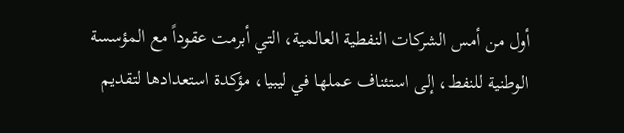أول من أمس الشركات النفطية العالمية، التي أبرمت عقوداً مع المؤسسة الوطنية للنفط، إلى استئناف عملها في ليبيا، مؤكدة استعدادها لتقديم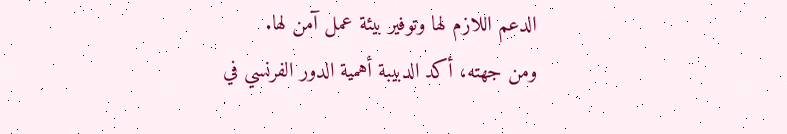الدعم اللازم لها وتوفير بيئة عمل آمن لها.
ومن جهته، أكد الدبيبة أهمية الدور الفرنسي في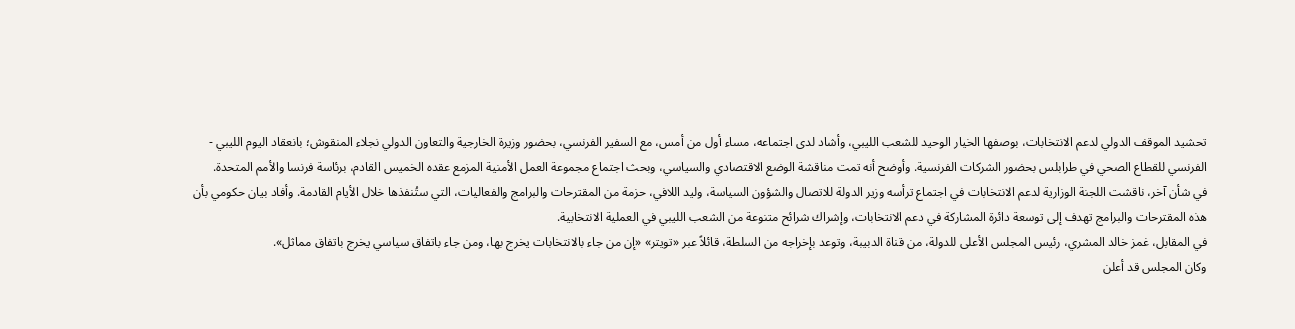تحشيد الموقف الدولي لدعم الانتخابات، بوصفها الخيار الوحيد للشعب الليبي، وأشاد لدى اجتماعه، مساء أول من أمس، مع السفير الفرنسي، بحضور وزيرة الخارجية والتعاون الدولي نجلاء المنقوش؛ بانعقاد اليوم الليبي - الفرنسي للقطاع الصحي في طرابلس بحضور الشركات الفرنسية. وأوضح أنه تمت مناقشة الوضع الاقتصادي والسياسي، وبحث اجتماع مجموعة العمل الأمنية المزمع عقده الخميس القادم، برئاسة فرنسا والأمم المتحدة.
في شأن آخر، ناقشت اللجنة الوزارية لدعم الانتخابات في اجتماع ترأسه وزير الدولة للاتصال والشؤون السياسة، وليد اللافي، حزمة من المقترحات والبرامج والفعاليات، التي ستُنفذها خلال الأيام القادمة. وأفاد بيان حكومي بأن هذه المقترحات والبرامج تهدف إلى توسعة دائرة المشاركة في دعم الانتخابات، وإشراك شرائح متنوعة من الشعب الليبي في العملية الانتخابية.
في المقابل، غمز خالد المشري، رئيس المجلس الأعلى للدولة، من قناة الدبيبة، وتوعد بإخراجه من السلطة، قائلاً عبر «تويتر» «إن من جاء بالانتخابات يخرج بها، ومن جاء باتفاق سياسي يخرج باتفاق مماثل».
وكان المجلس قد أعلن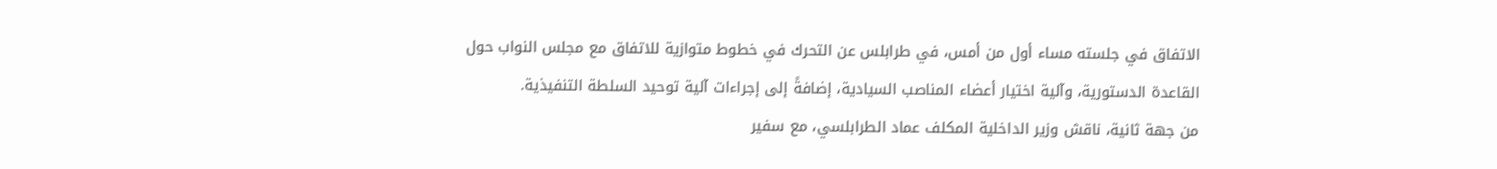الاتفاق في جلسته مساء أول من أمس، في طرابلس عن التحرك في خطوط متوازية للاتفاق مع مجلس النواب حول القاعدة الدستورية، وآلية اختيار أعضاء المناصب السيادية، إضافةً إلى إجراءات آلية توحيد السلطة التنفيذية.
من جهة ثانية، ناقش وزير الداخلية المكلف عماد الطرابلسي، مع سفير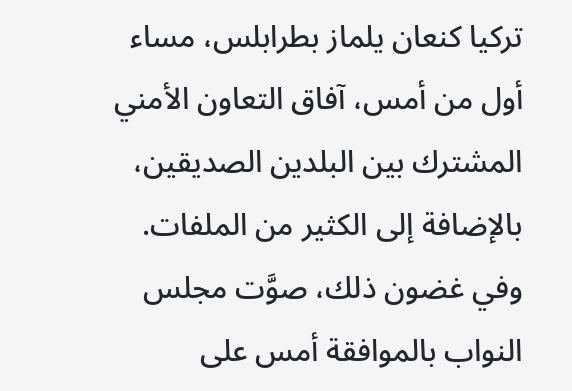تركيا كنعان يلماز بطرابلس، مساء أول من أمس، آفاق التعاون الأمني المشترك بين البلدين الصديقين، بالإضافة إلى الكثير من الملفات. وفي غضون ذلك، صوَّت مجلس النواب بالموافقة أمس على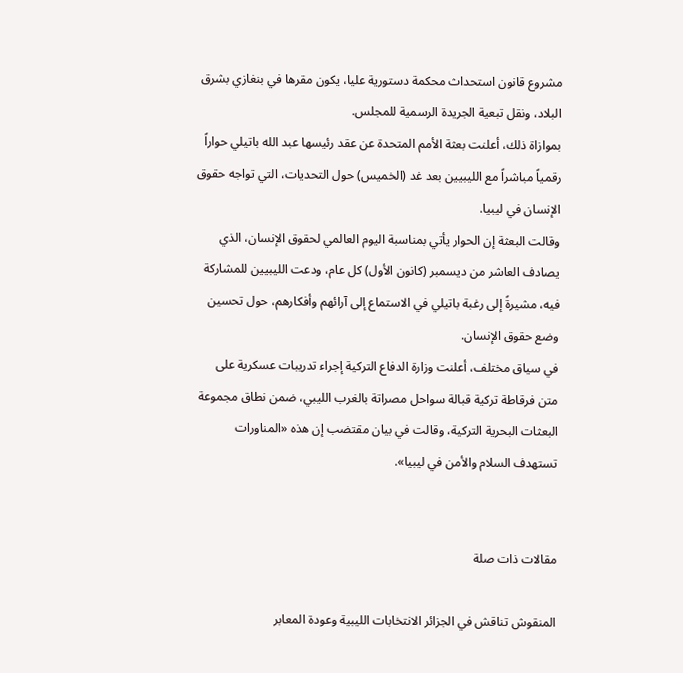مشروع قانون استحداث محكمة دستورية عليا، يكون مقرها في بنغازي بشرق البلاد، ونقل تبعية الجريدة الرسمية للمجلس.
بموازاة ذلك، أعلنت بعثة الأمم المتحدة عن عقد رئيسها عبد الله باتيلي حواراً رقمياً مباشراً مع الليبيين بعد غد (الخميس) حول التحديات، التي تواجه حقوق الإنسان في ليبيا.
وقالت البعثة إن الحوار يأتي بمناسبة اليوم العالمي لحقوق الإنسان، الذي يصادف العاشر من ديسمبر (كانون الأول) كل عام، ودعت الليبيين للمشاركة فيه، مشيرةً إلى رغبة باتيلي في الاستماع إلى آرائهم وأفكارهم، حول تحسين وضع حقوق الإنسان.
في سياق مختلف، أعلنت وزارة الدفاع التركية إجراء تدريبات عسكرية على متن فرقاطة تركية قبالة سواحل مصراتة بالغرب الليبي، ضمن نطاق مجموعة البعثات البحرية التركية، وقالت في بيان مقتضب إن هذه «المناورات تستهدف السلام والأمن في ليبيا».


مقالات ذات صلة

المنقوش تناقش في الجزائر الانتخابات الليبية وعودة المعابر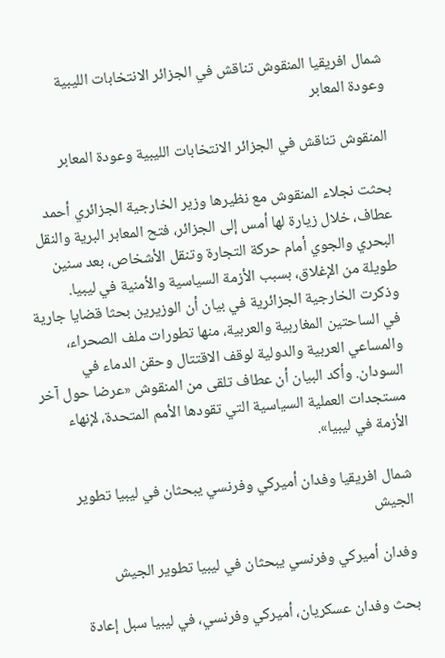شمال افريقيا المنقوش تناقش في الجزائر الانتخابات الليبية وعودة المعابر

المنقوش تناقش في الجزائر الانتخابات الليبية وعودة المعابر

بحثت نجلاء المنقوش مع نظيرها وزير الخارجية الجزائري أحمد عطاف، خلال زيارة لها أمس إلى الجزائر، فتح المعابر البرية والنقل البحري والجوي أمام حركة التجارة وتنقل الأشخاص، بعد سنين طويلة من الإغلاق، بسبب الأزمة السياسية والأمنية في ليبيا. وذكرت الخارجية الجزائرية في بيان أن الوزيرين بحثا قضايا جارية في الساحتين المغاربية والعربية، منها تطورات ملف الصحراء، والمساعي العربية والدولية لوقف الاقتتال وحقن الدماء في السودان. وأكد البيان أن عطاف تلقى من المنقوش «عرضا حول آخر مستجدات العملية السياسية التي تقودها الأمم المتحدة، لإنهاء الأزمة في ليبيا».

شمال افريقيا وفدان أميركي وفرنسي يبحثان في ليبيا تطوير الجيش

وفدان أميركي وفرنسي يبحثان في ليبيا تطوير الجيش

بحث وفدان عسكريان، أميركي وفرنسي، في ليبيا سبل إعادة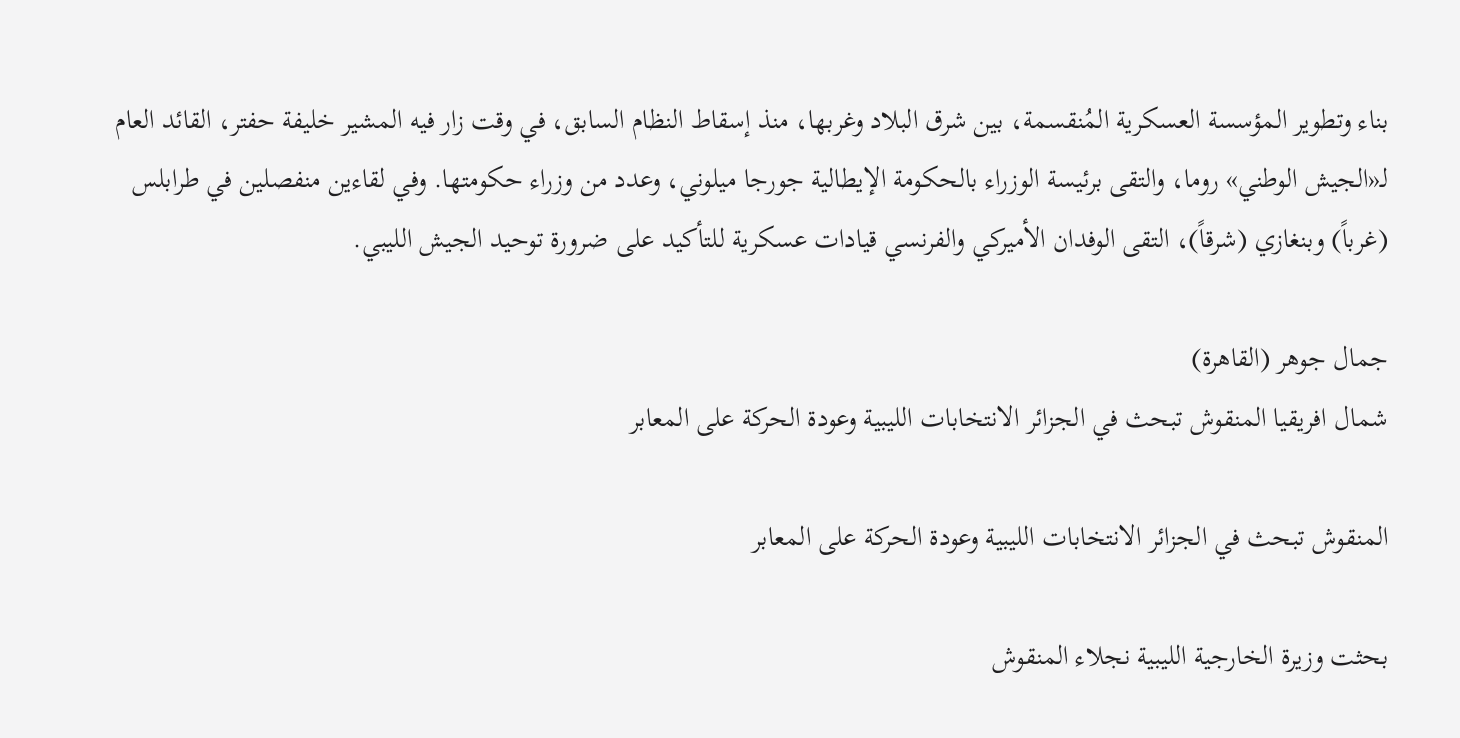بناء وتطوير المؤسسة العسكرية المُنقسمة، بين شرق البلاد وغربها، منذ إسقاط النظام السابق، في وقت زار فيه المشير خليفة حفتر، القائد العام لـ«الجيش الوطني» روما، والتقى برئيسة الوزراء بالحكومة الإيطالية جورجا ميلوني، وعدد من وزراء حكومتها. وفي لقاءين منفصلين في طرابلس (غرباً) وبنغازي (شرقاً)، التقى الوفدان الأميركي والفرنسي قيادات عسكرية للتأكيد على ضرورة توحيد الجيش الليبي.

جمال جوهر (القاهرة)
شمال افريقيا المنقوش تبحث في الجزائر الانتخابات الليبية وعودة الحركة على المعابر

المنقوش تبحث في الجزائر الانتخابات الليبية وعودة الحركة على المعابر

بحثت وزيرة الخارجية الليبية نجلاء المنقوش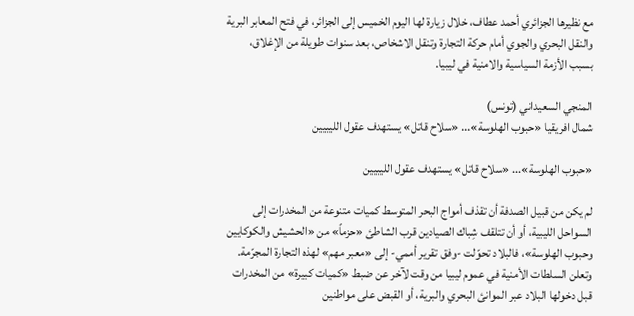مع نظيرها الجزائري أحمد عطاف، خلال زيارة لها اليوم الخميس إلى الجزائر، في فتح المعابر البرية والنقل البحري والجوي أمام حركة التجارة وتنقل الاشخاص، بعد سنوات طويلة من الإغلاق، بسبب الأزمة السياسية والامنية في ليبيا.

المنجي السعيداني (تونس)
شمال افريقيا «حبوب الهلوسة»... «سلاح قاتل» يستهدف عقول الليبيين

«حبوب الهلوسة»... «سلاح قاتل» يستهدف عقول الليبيين

لم يكن من قبيل الصدفة أن تقذف أمواج البحر المتوسط كميات متنوعة من المخدرات إلى السواحل الليبية، أو أن تتلقف شِباك الصيادين قرب الشاطئ «حزماً» من «الحشيش والكوكايين وحبوب الهلوسة»، فالبلاد تحوّلت -وفق تقرير أممي- إلى «معبر مهم» لهذه التجارة المجرّمة. وتعلن السلطات الأمنية في عموم ليبيا من وقت لآخر عن ضبط «كميات كبيرة» من المخدرات قبل دخولها البلاد عبر الموانئ البحري والبرية، أو القبض على مواطنين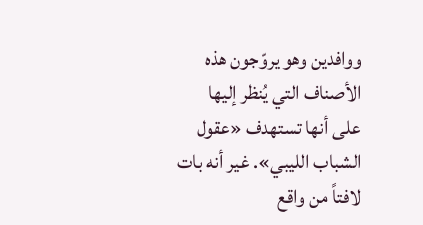ووافدين وهو يروّجون هذه الأصناف التي يُنظر إليها على أنها تستهدف «عقول الشباب الليبي». غير أنه بات لافتاً من واقع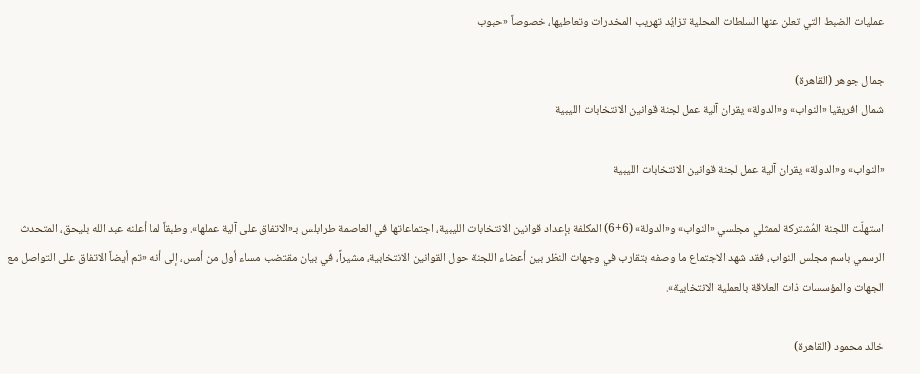عمليات الضبط التي تعلن عنها السلطات المحلية تزايُد تهريب المخدرات وتعاطيها، خصوصاً «حبوب

جمال جوهر (القاهرة)
شمال افريقيا «النواب» و«الدولة» يقران آلية عمل لجنة قوانين الانتخابات الليبية

«النواب» و«الدولة» يقران آلية عمل لجنة قوانين الانتخابات الليبية

استهلّت اللجنة المُشتركة لممثلي مجلسي «النواب» و«الدولة» (6+6) المكلفة بإعداد قوانين الانتخابات الليبية، اجتماعاتها في العاصمة طرابلس بـ«الاتفاق على آلية عملها». وطبقاً لما أعلنه عبد الله بليحق، المتحدث الرسمي باسم مجلس النواب، فقد شهد الاجتماع ما وصفه بتقارب في وجهات النظر بين أعضاء اللجنة حول القوانين الانتخابية، مشيراً، في بيان مقتضب مساء أول من أمس، إلى أنه «تم أيضاً الاتفاق على التواصل مع الجهات والمؤسسات ذات العلاقة بالعملية الانتخابية».

خالد محمود (القاهرة)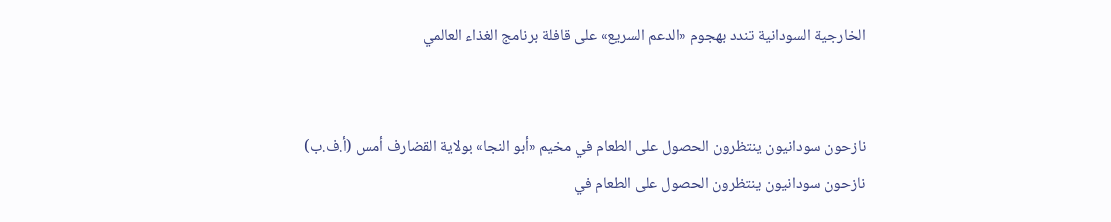الخارجية السودانية تندد بهجوم «الدعم السريع» على قافلة برنامج الغذاء العالمي


نازحون سودانيون ينتظرون الحصول على الطعام في مخيم «أبو النجا» بولاية القضارف أمس (أ.ف.ب)
نازحون سودانيون ينتظرون الحصول على الطعام في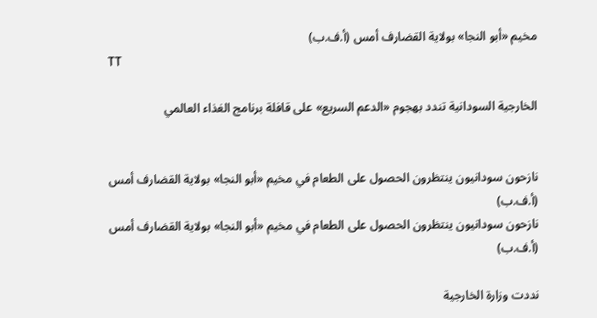مخيم «أبو النجا» بولاية القضارف أمس (أ.ف.ب)
TT

الخارجية السودانية تندد بهجوم «الدعم السريع» على قافلة برنامج الغذاء العالمي


نازحون سودانيون ينتظرون الحصول على الطعام في مخيم «أبو النجا» بولاية القضارف أمس (أ.ف.ب)
نازحون سودانيون ينتظرون الحصول على الطعام في مخيم «أبو النجا» بولاية القضارف أمس (أ.ف.ب)

نددت وزارة الخارجية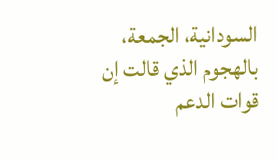السودانية، الجمعة، بالهجوم الذي قالت إن قوات الدعم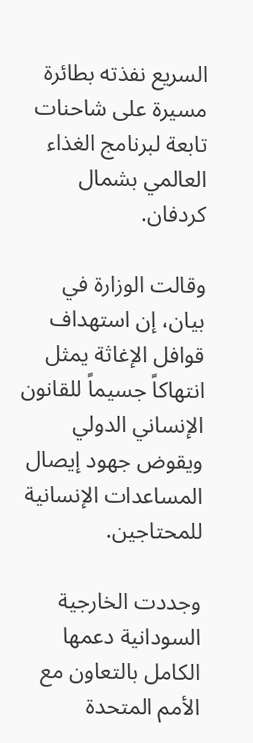السريع نفذته بطائرة مسيرة على شاحنات تابعة لبرنامج الغذاء العالمي بشمال كردفان.

وقالت الوزارة في بيان، إن استهداف قوافل الإغاثة يمثل انتهاكاً جسيماً للقانون الإنساني الدولي ويقوض جهود إيصال المساعدات الإنسانية للمحتاجين.

وجددت الخارجية السودانية دعمها الكامل بالتعاون مع الأمم المتحدة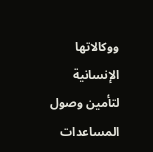ووكالاتها الإنسانية لتأمين وصول المساعدات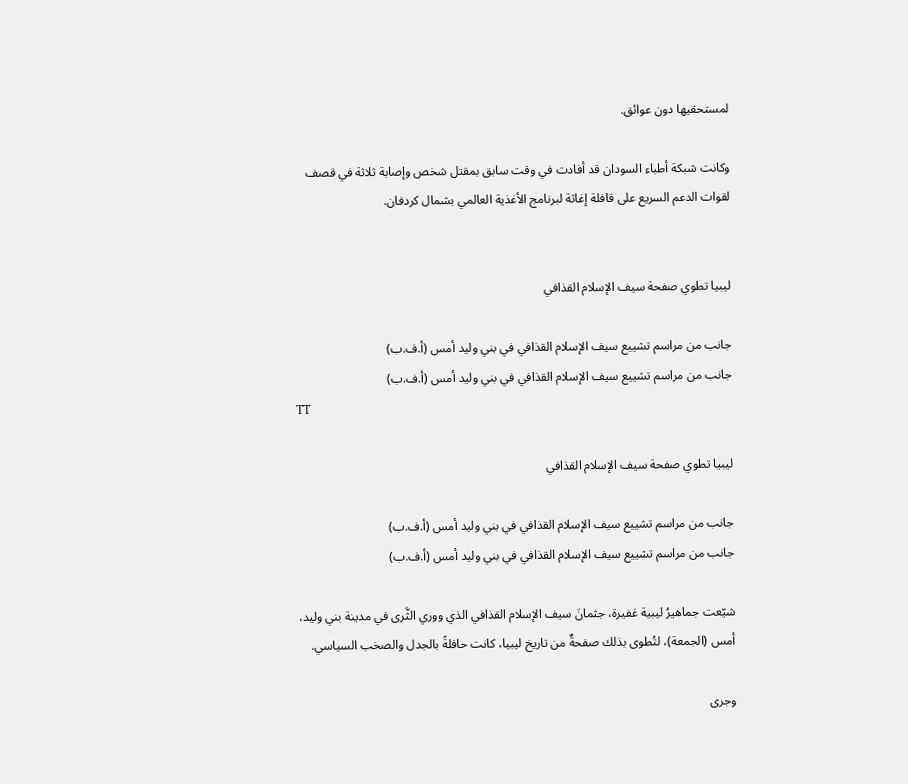لمستحقيها دون عوائق.

وكانت شبكة أطباء السودان قد أفادت في وقت سابق بمقتل شخص وإصابة ثلاثة في قصف لقوات الدعم السريع على قافلة إغاثة لبرنامج الأغذية العالمي بشمال كردفان.


ليبيا تطوي صفحة سيف الإسلام القذافي

جانب من مراسم تشييع سيف الإسلام القذافي في بني وليد أمس (أ.ف.ب)
جانب من مراسم تشييع سيف الإسلام القذافي في بني وليد أمس (أ.ف.ب)
TT

ليبيا تطوي صفحة سيف الإسلام القذافي

جانب من مراسم تشييع سيف الإسلام القذافي في بني وليد أمس (أ.ف.ب)
جانب من مراسم تشييع سيف الإسلام القذافي في بني وليد أمس (أ.ف.ب)

شيّعت جماهيرُ ليبية غفيرة، جثمانَ سيف الإسلام القذافي الذي ووري الثَّرى في مدينة بني وليد، أمس (الجمعة)، لتُطوى بذلك صفحةٌ من تاريخ ليبيا، كانت حافلةً بالجدل والصخب السياسي.

وجرى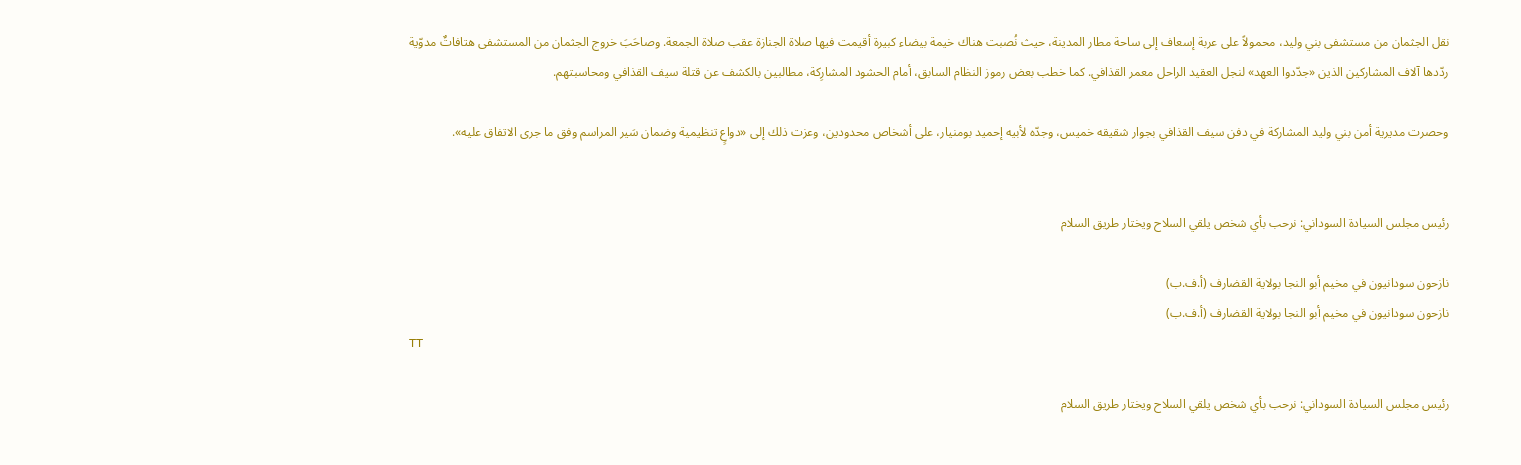نقل الجثمان من مستشفى بني وليد، محمولاً على عربة إسعاف إلى ساحة مطار المدينة، حيث نُصبت هناك خيمة بيضاء كبيرة أقيمت فيها صلاة الجنازة عقب صلاة الجمعة. وصاحَبَ خروج الجثمان من المستشفى هتافاتٌ مدوّية ردّدها آلاف المشاركين الذين «جدّدوا العهد» لنجل العقيد الراحل معمر القذافي. كما خطب بعض رموز النظام السابق، أمام الحشود المشارِكة، مطالبين بالكشف عن قتلة سيف القذافي ومحاسبتهم.

وحصرت مديرية أمن بني وليد المشاركة في دفن سيف القذافي بجوار شقيقه خميس، وجدّه لأبيه إحميد بومنيار، على أشخاص محدودين، وعزت ذلك إلى «دواعٍ تنظيمية وضمان سَير المراسم وفق ما جرى الاتفاق عليه».


رئيس مجلس السيادة السوداني: نرحب بأي شخص يلقي السلاح ويختار طريق السلام

نازحون سودانيون في مخيم أبو النجا بولاية القضارف (أ.ف.ب)
نازحون سودانيون في مخيم أبو النجا بولاية القضارف (أ.ف.ب)
TT

رئيس مجلس السيادة السوداني: نرحب بأي شخص يلقي السلاح ويختار طريق السلام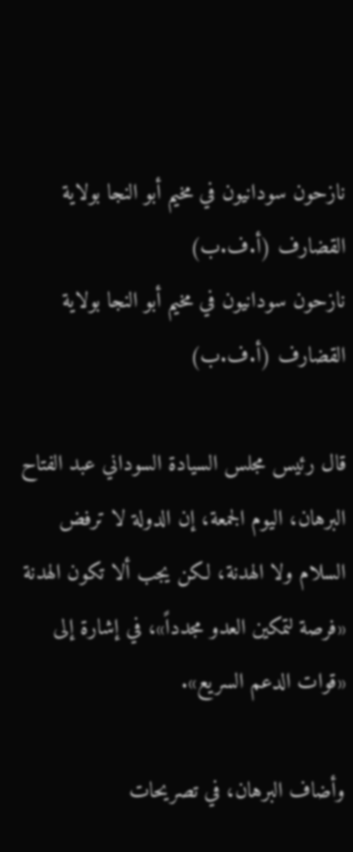نازحون سودانيون في مخيم أبو النجا بولاية القضارف (أ.ف.ب)
نازحون سودانيون في مخيم أبو النجا بولاية القضارف (أ.ف.ب)

قال رئيس مجلس السيادة السوداني عبد الفتاح البرهان، اليوم الجمعة، إن الدولة لا ترفض السلام ولا الهدنة، لكن يجب ألا تكون الهدنة «فرصة لتمكين العدو مجدداً»، في إشارة إلى «قوات الدعم السريع».

وأضاف البرهان، في تصريحات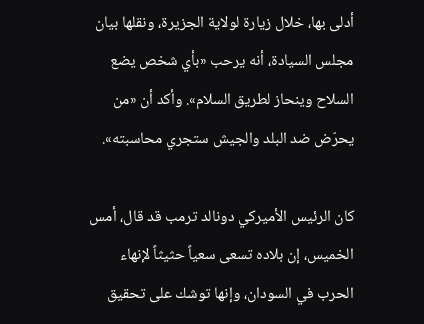أدلى بها، خلال زيارة لولاية الجزيرة، ونقلها بيان مجلس السيادة، أنه يرحب «بأي شخص يضع السلاح وينحاز لطريق السلام». وأكد أن «من يحرّض ضد البلد والجيش ستجري محاسبته».

كان الرئيس الأميركي دونالد ترمب قد قال، أمس الخميس، إن بلاده تسعى سعياً حثيثاً لإنهاء الحرب في السودان، وإنها توشك على تحقيق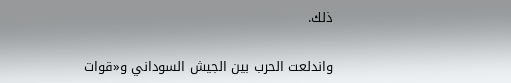ذلك.

واندلعت الحرب بين الجيش السوداني و«قوات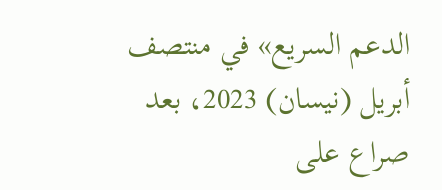الدعم السريع» في منتصف أبريل (نيسان) 2023، بعد صراع على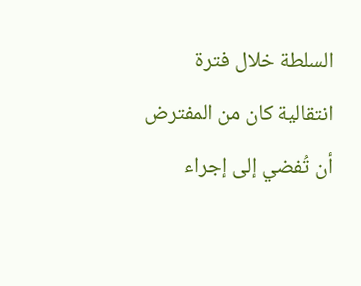السلطة خلال فترة انتقالية كان من المفترض أن تُفضي إلى إجراء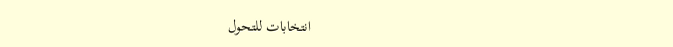انتخابات للتحول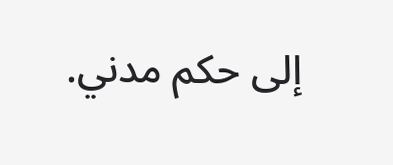إلى حكم مدني.